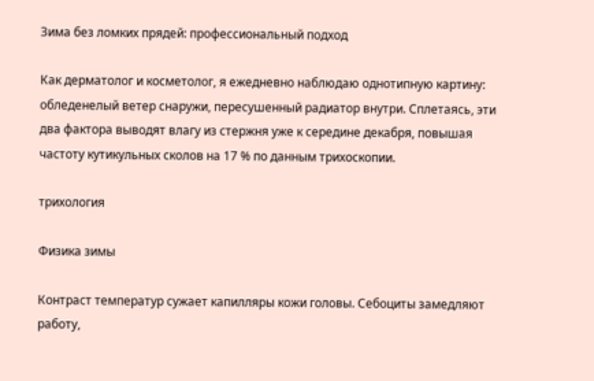Зима без ломких прядей: профессиональный подход

Как дерматолог и косметолог, я ежедневно наблюдаю однотипную картину: обледенелый ветер снаружи, пересушенный радиатор внутри. Сплетаясь, эти два фактора выводят влагу из стержня уже к середине декабря, повышая частоту кутикульных сколов на 17 % по данным трихоскопии.

трихология

Физика зимы

Контраст температур сужает капилляры кожи головы. Себоциты замедляют работу,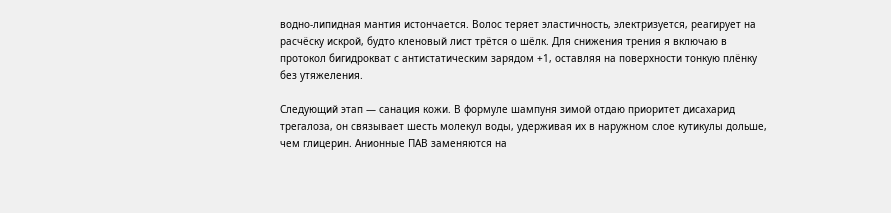водно-липидная мантия истончается. Волос теряет эластичность, электризуется, реагирует на расчёску искрой, будто кленовый лист трётся о шёлк. Для снижения трения я включаю в протокол бигидрокват с антистатическим зарядом +1, оставляя на поверхности тонкую плёнку без утяжеления.

Следующий этап — санация кожи. В формуле шампуня зимой отдаю приоритет дисахарид трегалоза, он связывает шесть молекул воды, удерживая их в наружном слое кутикулы дольше, чем глицерин. Анионные ПАВ заменяются на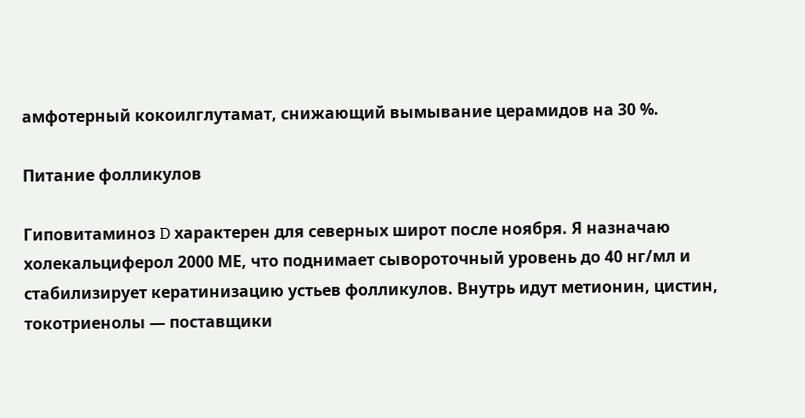амфотерный кокоилглутамат, снижающий вымывание церамидов на 30 %.

Питание фолликулов

Гиповитаминоз D характерен для северных широт после ноября. Я назначаю холекальциферол 2000 МЕ, что поднимает сывороточный уровень до 40 нг/мл и стабилизирует кератинизацию устьев фолликулов. Внутрь идут метионин, цистин, токотриенолы — поставщики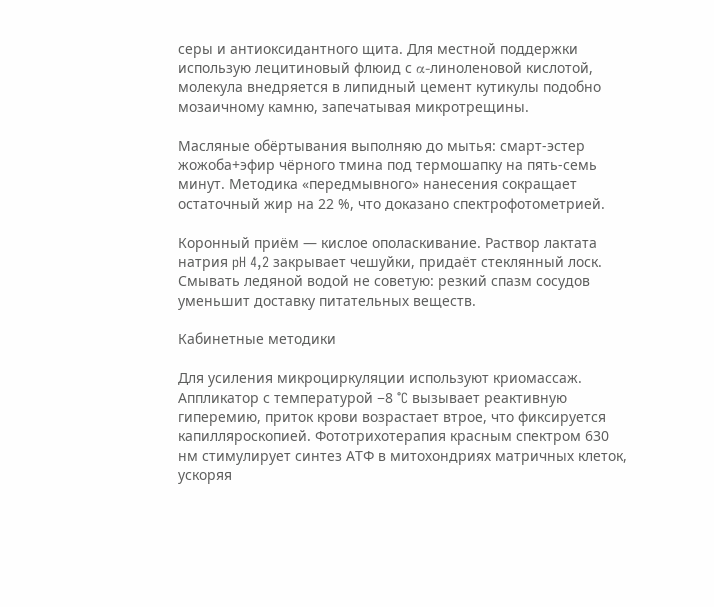серы и антиоксидантного щита. Для местной поддержки использую лецитиновый флюид с α-линоленовой кислотой, молекула внедряется в липидный цемент кутикулы подобно мозаичному камню, запечатывая микротрещины.

Масляные обёртывания выполняю до мытья: смарт-эстер жожоба+эфир чёрного тмина под термошапку на пять-семь минут. Методика «передмывного» нанесения сокращает остаточный жир на 22 %, что доказано спектрофотометрией.

Коронный приём — кислое ополаскивание. Раствор лактата натрия pH 4,2 закрывает чешуйки, придаёт стеклянный лоск. Смывать ледяной водой не советую: резкий спазм сосудов уменьшит доставку питательных веществ.

Кабинетные методики

Для усиления микроциркуляции используют криомассаж. Аппликатор с температурой −8 °C вызывает реактивную гиперемию, приток крови возрастает втрое, что фиксируется капилляроскопией. Фототрихотерапия красным спектром 630 нм стимулирует синтез АТФ в митохондриях матричных клеток, ускоряя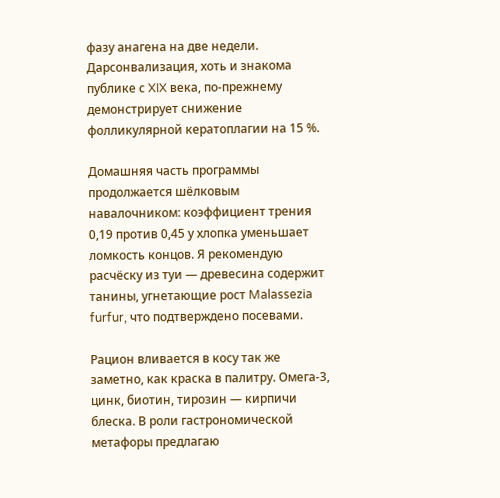фазу анагена на две недели. Дарсонвализация, хоть и знакома публике с XIX века, по-прежнему демонстрирует снижение фолликулярной кератоплагии на 15 %.

Домашняя часть программы продолжается шёлковым навалочником: коэффициент трения 0,19 против 0,45 у хлопка уменьшает ломкость концов. Я рекомендую расчёску из туи — древесина содержит танины, угнетающие рост Malassezia furfur, что подтверждено посевами.

Рацион вливается в косу так же заметно, как краска в палитру. Омега-3, цинк, биотин, тирозин — кирпичи блеска. В роли гастрономической метафоры предлагаю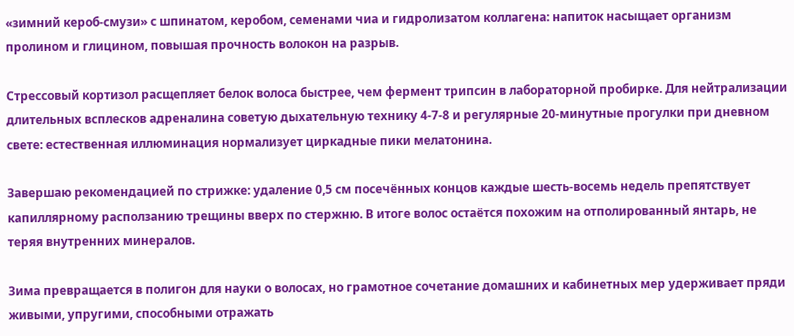«зимний кероб-смузи» с шпинатом, керобом, семенами чиа и гидролизатом коллагена: напиток насыщает организм пролином и глицином, повышая прочность волокон на разрыв.

Стрессовый кортизол расщепляет белок волоса быстрее, чем фермент трипсин в лабораторной пробирке. Для нейтрализации длительных всплесков адреналина советую дыхательную технику 4-7-8 и регулярные 20-минутные прогулки при дневном свете: естественная иллюминация нормализует циркадные пики мелатонина.

Завершаю рекомендацией по стрижке: удаление 0,5 см посечённых концов каждые шесть-восемь недель препятствует капиллярному расползанию трещины вверх по стержню. В итоге волос остаётся похожим на отполированный янтарь, не теряя внутренних минералов.

Зима превращается в полигон для науки о волосах, но грамотное сочетание домашних и кабинетных мер удерживает пряди живыми, упругими, способными отражать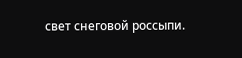свет снеговой россыпи.